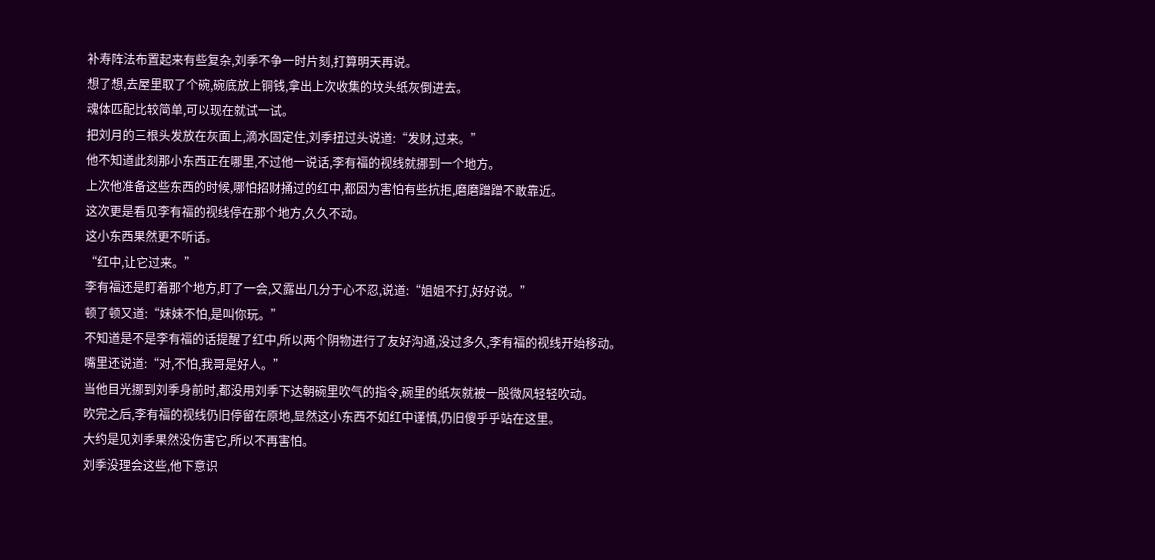补寿阵法布置起来有些复杂,刘季不争一时片刻,打算明天再说。
想了想,去屋里取了个碗,碗底放上铜钱,拿出上次收集的坟头纸灰倒进去。
魂体匹配比较简单,可以现在就试一试。
把刘月的三根头发放在灰面上,滴水固定住,刘季扭过头说道:“发财,过来。”
他不知道此刻那小东西正在哪里,不过他一说话,李有福的视线就挪到一个地方。
上次他准备这些东西的时候,哪怕招财捅过的红中,都因为害怕有些抗拒,磨磨蹭蹭不敢靠近。
这次更是看见李有福的视线停在那个地方,久久不动。
这小东西果然更不听话。
“红中,让它过来。”
李有福还是盯着那个地方,盯了一会,又露出几分于心不忍,说道:“姐姐不打,好好说。”
顿了顿又道:“妹妹不怕,是叫你玩。”
不知道是不是李有福的话提醒了红中,所以两个阴物进行了友好沟通,没过多久,李有福的视线开始移动。
嘴里还说道:“对,不怕,我哥是好人。”
当他目光挪到刘季身前时,都没用刘季下达朝碗里吹气的指令,碗里的纸灰就被一股微风轻轻吹动。
吹完之后,李有福的视线仍旧停留在原地,显然这小东西不如红中谨慎,仍旧傻乎乎站在这里。
大约是见刘季果然没伤害它,所以不再害怕。
刘季没理会这些,他下意识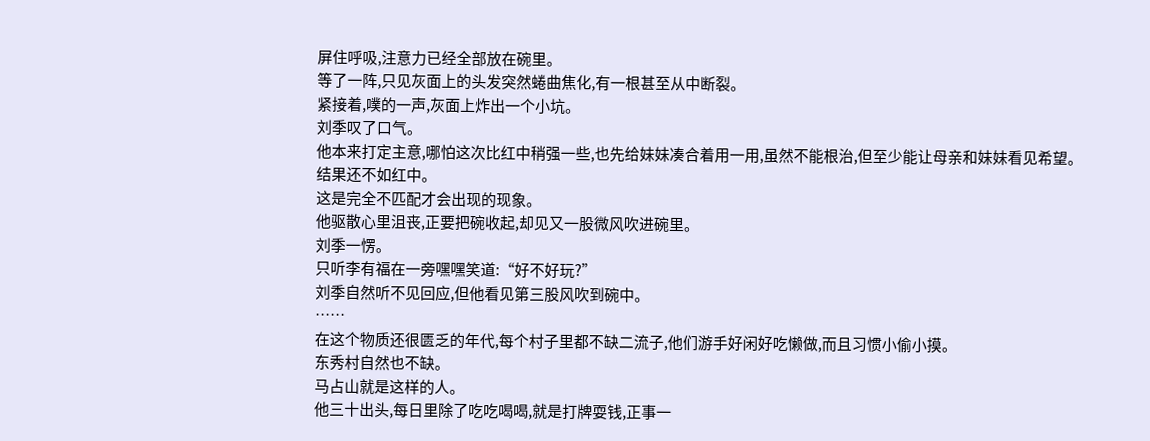屏住呼吸,注意力已经全部放在碗里。
等了一阵,只见灰面上的头发突然蜷曲焦化,有一根甚至从中断裂。
紧接着,噗的一声,灰面上炸出一个小坑。
刘季叹了口气。
他本来打定主意,哪怕这次比红中稍强一些,也先给妹妹凑合着用一用,虽然不能根治,但至少能让母亲和妹妹看见希望。
结果还不如红中。
这是完全不匹配才会出现的现象。
他驱散心里沮丧,正要把碗收起,却见又一股微风吹进碗里。
刘季一愣。
只听李有福在一旁嘿嘿笑道:“好不好玩?”
刘季自然听不见回应,但他看见第三股风吹到碗中。
……
在这个物质还很匮乏的年代,每个村子里都不缺二流子,他们游手好闲好吃懒做,而且习惯小偷小摸。
东秀村自然也不缺。
马占山就是这样的人。
他三十出头,每日里除了吃吃喝喝,就是打牌耍钱,正事一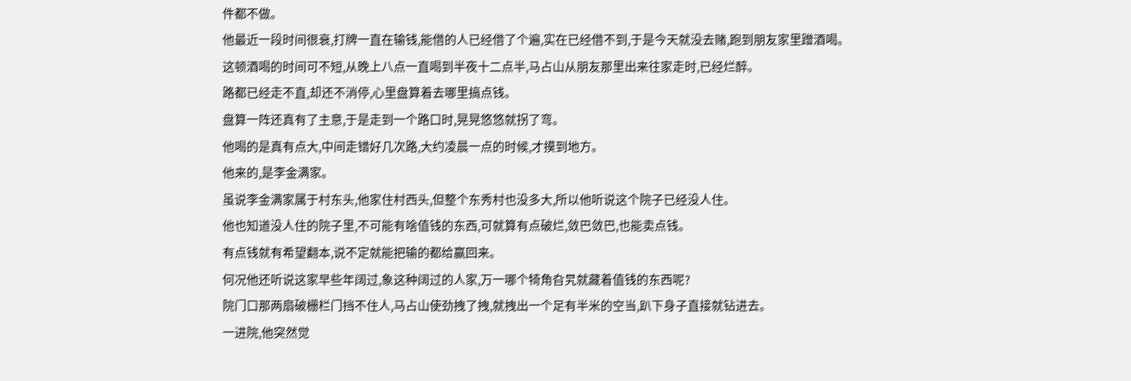件都不做。
他最近一段时间很衰,打牌一直在输钱,能借的人已经借了个遍,实在已经借不到,于是今天就没去赌,跑到朋友家里蹭酒喝。
这顿酒喝的时间可不短,从晚上八点一直喝到半夜十二点半,马占山从朋友那里出来往家走时,已经烂醉。
路都已经走不直,却还不消停,心里盘算着去哪里搞点钱。
盘算一阵还真有了主意,于是走到一个路口时,晃晃悠悠就拐了弯。
他喝的是真有点大,中间走错好几次路,大约凌晨一点的时候,才摸到地方。
他来的,是李金满家。
虽说李金满家属于村东头,他家住村西头,但整个东秀村也没多大,所以他听说这个院子已经没人住。
他也知道没人住的院子里,不可能有啥值钱的东西,可就算有点破烂,敛巴敛巴,也能卖点钱。
有点钱就有希望翻本,说不定就能把输的都给赢回来。
何况他还听说这家早些年阔过,象这种阔过的人家,万一哪个犄角旮旯就藏着值钱的东西呢?
院门口那两扇破栅栏门挡不住人,马占山使劲拽了拽,就拽出一个足有半米的空当,趴下身子直接就钻进去。
一进院,他突然觉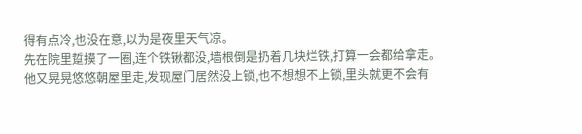得有点冷,也没在意,以为是夜里天气凉。
先在院里踅摸了一圈,连个铁锹都没,墙根倒是扔着几块烂铁,打算一会都给拿走。
他又晃晃悠悠朝屋里走,发现屋门居然没上锁,也不想想不上锁,里头就更不会有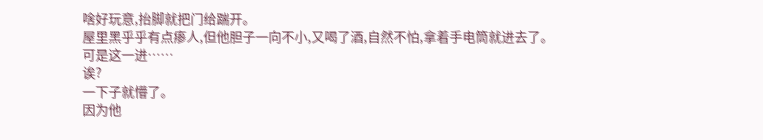啥好玩意,抬脚就把门给踹开。
屋里黑乎乎有点瘆人,但他胆子一向不小,又喝了酒,自然不怕,拿着手电筒就进去了。
可是这一进……
诶?
一下子就懵了。
因为他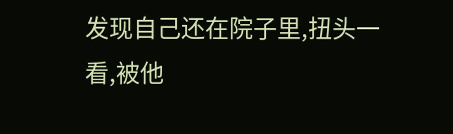发现自己还在院子里,扭头一看,被他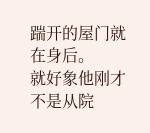踹开的屋门就在身后。
就好象他刚才不是从院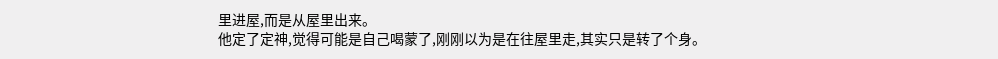里进屋,而是从屋里出来。
他定了定神,觉得可能是自己喝蒙了,刚刚以为是在往屋里走,其实只是转了个身。